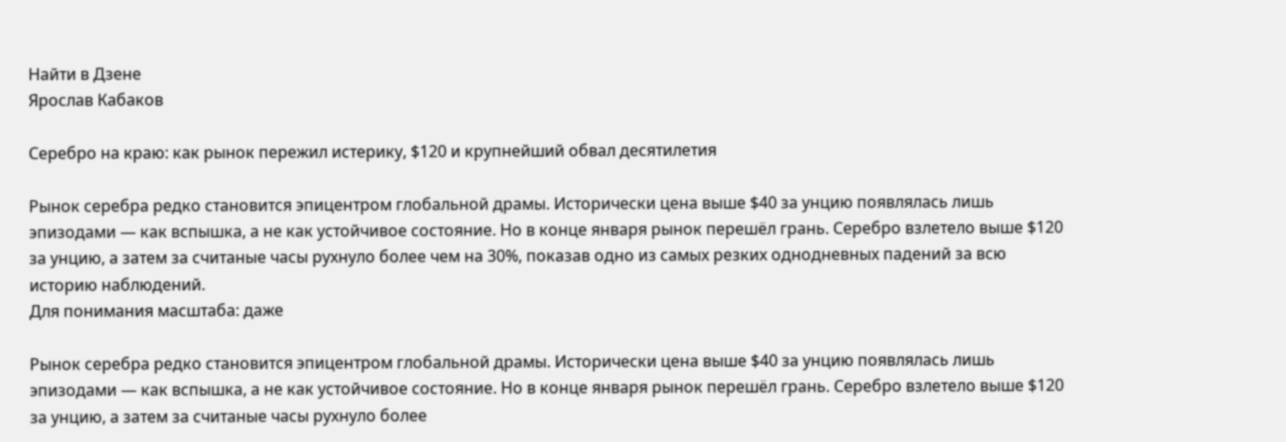Найти в Дзене
Ярослав Кабаков

Серебро на краю: как рынок пережил истерику, $120 и крупнейший обвал десятилетия

Рынок серебра редко становится эпицентром глобальной драмы. Исторически цена выше $40 за унцию появлялась лишь эпизодами — как вспышка, а не как устойчивое состояние. Но в конце января рынок перешёл грань. Серебро взлетело выше $120 за унцию, а затем за считаные часы рухнуло более чем на 30%, показав одно из самых резких однодневных падений за всю историю наблюдений.
Для понимания масштаба: даже

Рынок серебра редко становится эпицентром глобальной драмы. Исторически цена выше $40 за унцию появлялась лишь эпизодами — как вспышка, а не как устойчивое состояние. Но в конце января рынок перешёл грань. Серебро взлетело выше $120 за унцию, а затем за считаные часы рухнуло более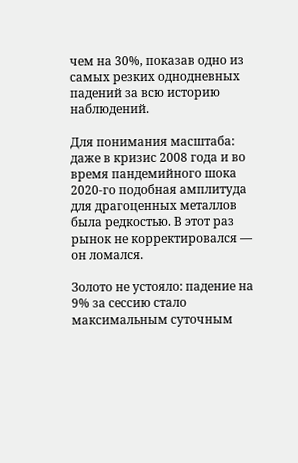чем на 30%, показав одно из самых резких однодневных падений за всю историю наблюдений.

Для понимания масштаба: даже в кризис 2008 года и во время пандемийного шока 2020-го подобная амплитуда для драгоценных металлов была редкостью. В этот раз рынок не корректировался — он ломался.

Золото не устояло: падение на 9% за сессию стало максимальным суточным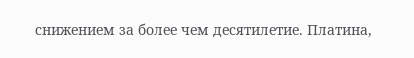снижением за более чем десятилетие. Платина,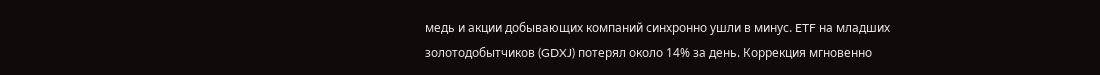медь и акции добывающих компаний синхронно ушли в минус. ETF на младших золотодобытчиков (GDXJ) потерял около 14% за день. Коррекция мгновенно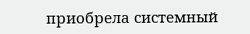приобрела системный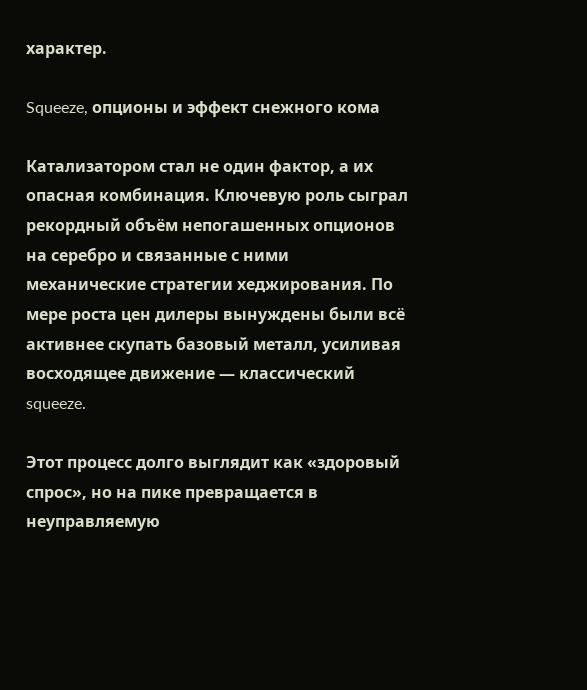характер.

Squeeze, опционы и эффект снежного кома

Катализатором стал не один фактор, а их опасная комбинация. Ключевую роль сыграл рекордный объём непогашенных опционов на серебро и связанные с ними механические стратегии хеджирования. По мере роста цен дилеры вынуждены были всё активнее скупать базовый металл, усиливая восходящее движение — классический squeeze.

Этот процесс долго выглядит как «здоровый спрос», но на пике превращается в неуправляемую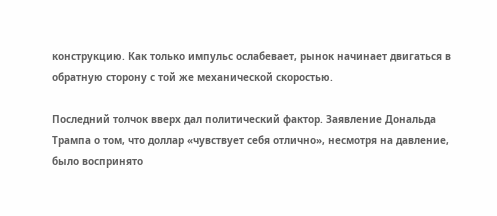конструкцию. Как только импульс ослабевает, рынок начинает двигаться в обратную сторону с той же механической скоростью.

Последний толчок вверх дал политический фактор. Заявление Дональда Трампа о том, что доллар «чувствует себя отлично», несмотря на давление, было воспринято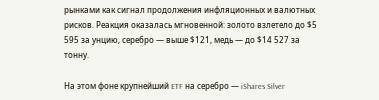рынками как сигнал продолжения инфляционных и валютных рисков. Реакция оказалась мгновенной: золото взлетело до $5 595 за унцию, серебро — выше $121, медь — до $14 527 за тонну.

На этом фоне крупнейший ETF на серебро — iShares Silver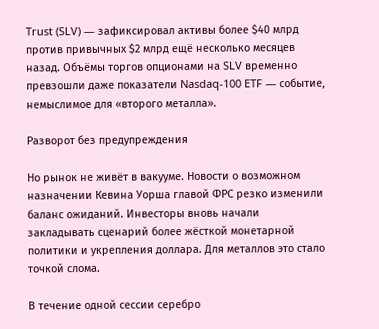Trust (SLV) — зафиксировал активы более $40 млрд против привычных $2 млрд ещё несколько месяцев назад. Объёмы торгов опционами на SLV временно превзошли даже показатели Nasdaq-100 ETF — событие, немыслимое для «второго металла».

Разворот без предупреждения

Но рынок не живёт в вакууме. Новости о возможном назначении Кевина Уорша главой ФРС резко изменили баланс ожиданий. Инвесторы вновь начали закладывать сценарий более жёсткой монетарной политики и укрепления доллара. Для металлов это стало точкой слома.

В течение одной сессии серебро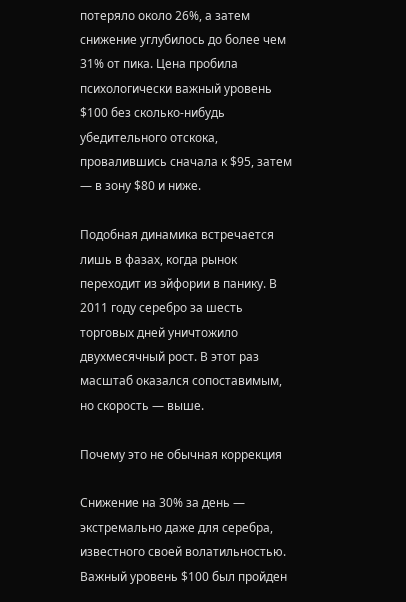потеряло около 26%, а затем снижение углубилось до более чем 31% от пика. Цена пробила психологически важный уровень $100 без сколько-нибудь убедительного отскока, провалившись сначала к $95, затем — в зону $80 и ниже.

Подобная динамика встречается лишь в фазах, когда рынок переходит из эйфории в панику. В 2011 году серебро за шесть торговых дней уничтожило двухмесячный рост. В этот раз масштаб оказался сопоставимым, но скорость — выше.

Почему это не обычная коррекция

Снижение на 30% за день — экстремально даже для серебра, известного своей волатильностью. Важный уровень $100 был пройден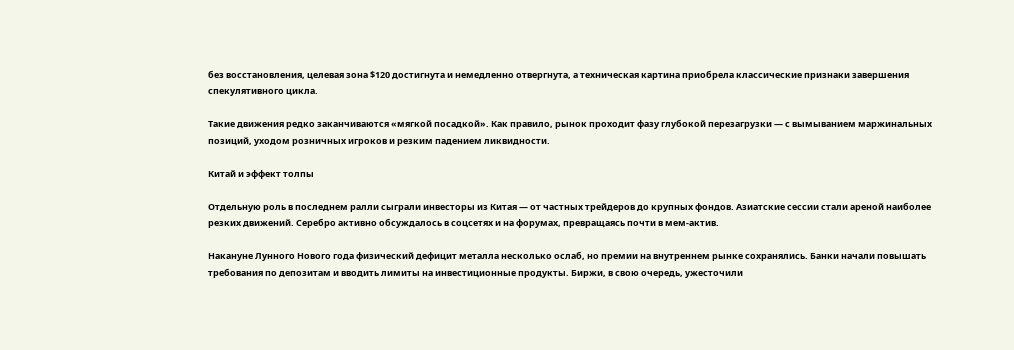без восстановления, целевая зона $120 достигнута и немедленно отвергнута, а техническая картина приобрела классические признаки завершения спекулятивного цикла.

Такие движения редко заканчиваются «мягкой посадкой». Как правило, рынок проходит фазу глубокой перезагрузки — с вымыванием маржинальных позиций, уходом розничных игроков и резким падением ликвидности.

Китай и эффект толпы

Отдельную роль в последнем ралли сыграли инвесторы из Китая — от частных трейдеров до крупных фондов. Азиатские сессии стали ареной наиболее резких движений. Серебро активно обсуждалось в соцсетях и на форумах, превращаясь почти в мем-актив.

Накануне Лунного Нового года физический дефицит металла несколько ослаб, но премии на внутреннем рынке сохранялись. Банки начали повышать требования по депозитам и вводить лимиты на инвестиционные продукты. Биржи, в свою очередь, ужесточили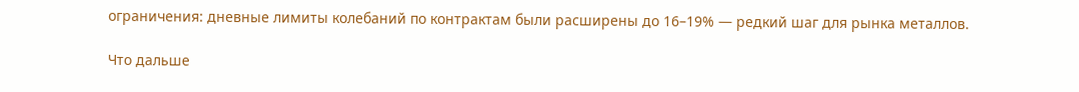ограничения: дневные лимиты колебаний по контрактам были расширены до 16–19% — редкий шаг для рынка металлов.

Что дальше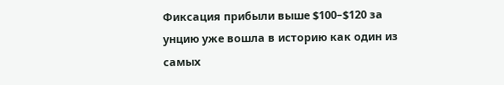Фиксация прибыли выше $100–$120 за унцию уже вошла в историю как один из самых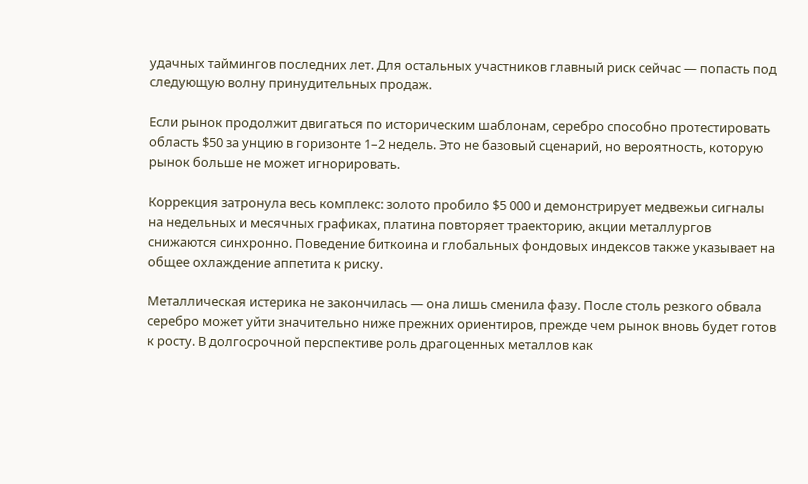удачных таймингов последних лет. Для остальных участников главный риск сейчас — попасть под следующую волну принудительных продаж.

Если рынок продолжит двигаться по историческим шаблонам, серебро способно протестировать область $50 за унцию в горизонте 1–2 недель. Это не базовый сценарий, но вероятность, которую рынок больше не может игнорировать.

Коррекция затронула весь комплекс: золото пробило $5 000 и демонстрирует медвежьи сигналы на недельных и месячных графиках, платина повторяет траекторию, акции металлургов снижаются синхронно. Поведение биткоина и глобальных фондовых индексов также указывает на общее охлаждение аппетита к риску.

Металлическая истерика не закончилась — она лишь сменила фазу. После столь резкого обвала серебро может уйти значительно ниже прежних ориентиров, прежде чем рынок вновь будет готов к росту. В долгосрочной перспективе роль драгоценных металлов как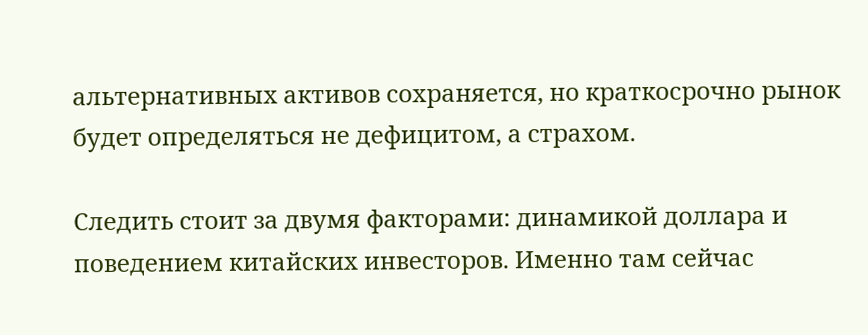альтернативных активов сохраняется, но краткосрочно рынок будет определяться не дефицитом, а страхом.

Следить стоит за двумя факторами: динамикой доллара и поведением китайских инвесторов. Именно там сейчас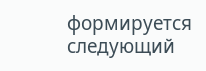формируется следующий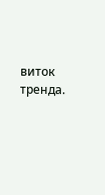виток тренда.